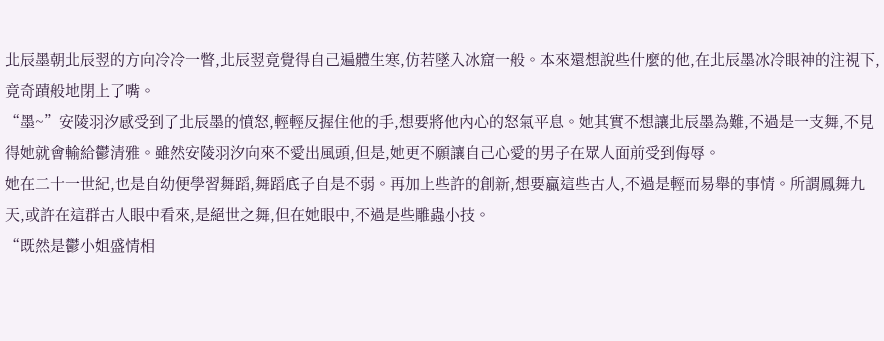北辰墨朝北辰翌的方向冷冷一瞥,北辰翌竟覺得自己遍體生寒,仿若墜入冰窟一般。本來還想說些什麼的他,在北辰墨冰冷眼神的注視下,竟奇蹟般地閉上了嘴。
“墨~”安陵羽汐感受到了北辰墨的憤怒,輕輕反握住他的手,想要將他內心的怒氣平息。她其實不想讓北辰墨為難,不過是一支舞,不見得她就會輸給鬱清雅。雖然安陵羽汐向來不愛出風頭,但是,她更不願讓自己心愛的男子在眾人面前受到侮辱。
她在二十一世紀,也是自幼便學習舞蹈,舞蹈底子自是不弱。再加上些許的創新,想要贏這些古人,不過是輕而易舉的事情。所謂鳳舞九天,或許在這群古人眼中看來,是絕世之舞,但在她眼中,不過是些雕蟲小技。
“既然是鬱小姐盛情相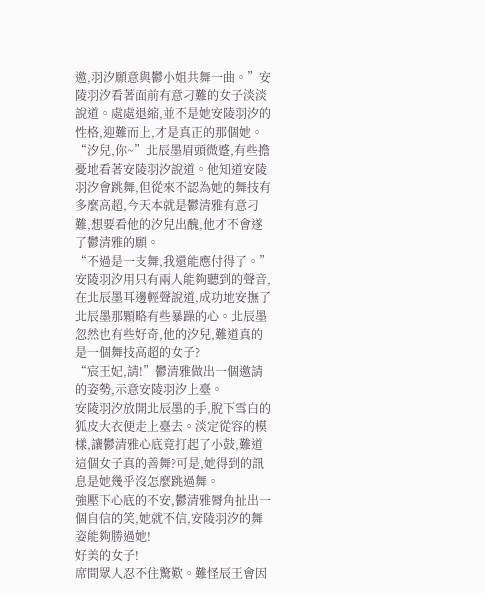邀,羽汐願意與鬱小姐共舞一曲。”安陵羽汐看著面前有意刁難的女子淡淡說道。處處退縮,並不是她安陵羽汐的性格,迎難而上,才是真正的那個她。
“汐兒,你~”北辰墨眉頭微蹙,有些擔憂地看著安陵羽汐說道。他知道安陵羽汐會跳舞,但從來不認為她的舞技有多麼高超,今天本就是鬱清雅有意刁難,想要看他的汐兒出醜,他才不會遂了鬱清雅的願。
“不過是一支舞,我還能應付得了。”安陵羽汐用只有兩人能夠聽到的聲音,在北辰墨耳邊輕聲說道,成功地安撫了北辰墨那顆略有些暴躁的心。北辰墨忽然也有些好奇,他的汐兒,難道真的是一個舞技高超的女子?
“宸王妃,請!”鬱清雅做出一個邀請的姿勢,示意安陵羽汐上臺。
安陵羽汐放開北辰墨的手,脫下雪白的狐皮大衣便走上臺去。淡定從容的模樣,讓鬱清雅心底竟打起了小鼓,難道這個女子真的善舞?可是,她得到的訊息是她幾乎沒怎麼跳過舞。
強壓下心底的不安,鬱清雅脣角扯出一個自信的笑,她就不信,安陵羽汐的舞姿能夠勝過她!
好美的女子!
席間眾人忍不住驚歎。難怪辰王會因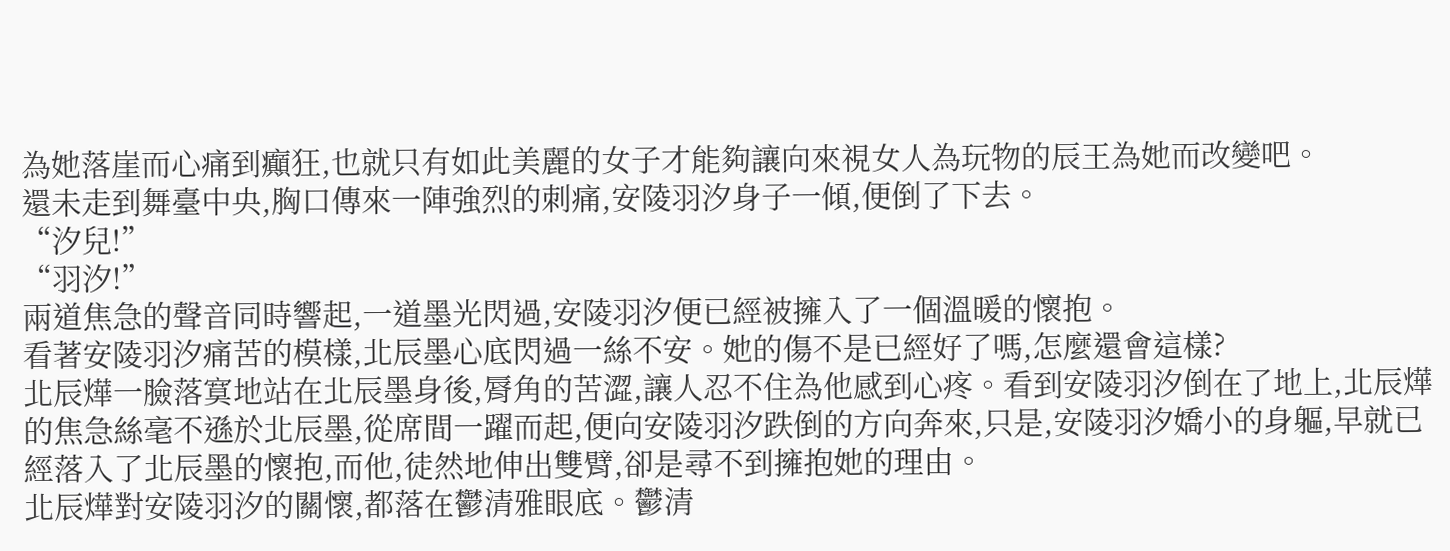為她落崖而心痛到癲狂,也就只有如此美麗的女子才能夠讓向來視女人為玩物的辰王為她而改變吧。
還未走到舞臺中央,胸口傳來一陣強烈的刺痛,安陵羽汐身子一傾,便倒了下去。
“汐兒!”
“羽汐!”
兩道焦急的聲音同時響起,一道墨光閃過,安陵羽汐便已經被擁入了一個溫暖的懷抱。
看著安陵羽汐痛苦的模樣,北辰墨心底閃過一絲不安。她的傷不是已經好了嗎,怎麼還會這樣?
北辰燁一臉落寞地站在北辰墨身後,脣角的苦澀,讓人忍不住為他感到心疼。看到安陵羽汐倒在了地上,北辰燁的焦急絲毫不遜於北辰墨,從席間一躍而起,便向安陵羽汐跌倒的方向奔來,只是,安陵羽汐嬌小的身軀,早就已經落入了北辰墨的懷抱,而他,徒然地伸出雙臂,卻是尋不到擁抱她的理由。
北辰燁對安陵羽汐的關懷,都落在鬱清雅眼底。鬱清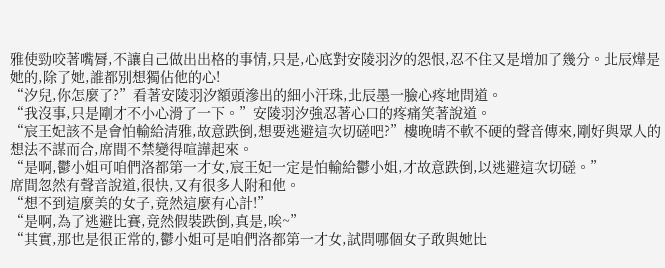雅使勁咬著嘴脣,不讓自己做出出格的事情,只是,心底對安陵羽汐的怨恨,忍不住又是增加了幾分。北辰燁是她的,除了她,誰都別想獨佔他的心!
“汐兒,你怎麼了?”看著安陵羽汐額頭滲出的細小汗珠,北辰墨一臉心疼地問道。
“我沒事,只是剛才不小心滑了一下。”安陵羽汐強忍著心口的疼痛笑著說道。
“宸王妃該不是會怕輸給清雅,故意跌倒,想要逃避這次切磋吧?”樓晚晴不軟不硬的聲音傳來,剛好與眾人的想法不謀而合,席間不禁變得喧譁起來。
“是啊,鬱小姐可咱們洛都第一才女,宸王妃一定是怕輸給鬱小姐,才故意跌倒,以逃避這次切磋。”
席間忽然有聲音說道,很快,又有很多人附和他。
“想不到這麼美的女子,竟然這麼有心計!”
“是啊,為了逃避比賽,竟然假裝跌倒,真是,唉~”
“其實,那也是很正常的,鬱小姐可是咱們洛都第一才女,試問哪個女子敢與她比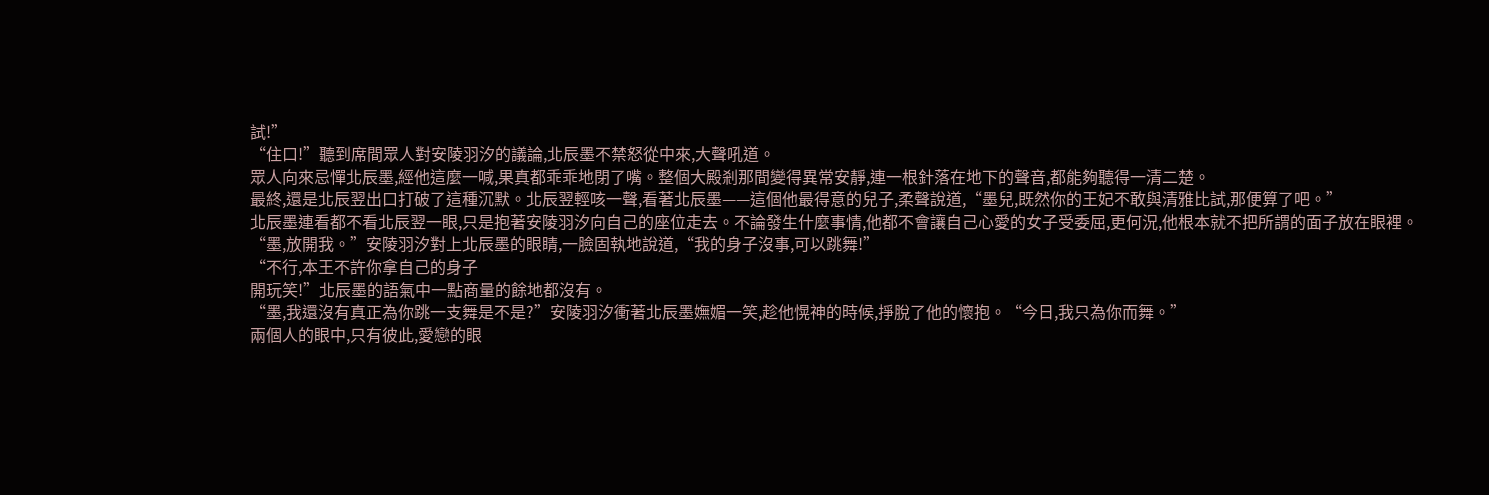試!”
“住口!”聽到席間眾人對安陵羽汐的議論,北辰墨不禁怒從中來,大聲吼道。
眾人向來忌憚北辰墨,經他這麼一喊,果真都乖乖地閉了嘴。整個大殿剎那間變得異常安靜,連一根針落在地下的聲音,都能夠聽得一清二楚。
最終,還是北辰翌出口打破了這種沉默。北辰翌輕咳一聲,看著北辰墨——這個他最得意的兒子,柔聲說道,“墨兒,既然你的王妃不敢與清雅比試,那便算了吧。”
北辰墨連看都不看北辰翌一眼,只是抱著安陵羽汐向自己的座位走去。不論發生什麼事情,他都不會讓自己心愛的女子受委屈,更何況,他根本就不把所謂的面子放在眼裡。
“墨,放開我。”安陵羽汐對上北辰墨的眼睛,一臉固執地說道,“我的身子沒事,可以跳舞!”
“不行,本王不許你拿自己的身子
開玩笑!”北辰墨的語氣中一點商量的餘地都沒有。
“墨,我還沒有真正為你跳一支舞是不是?”安陵羽汐衝著北辰墨嫵媚一笑,趁他愰神的時候,掙脫了他的懷抱。“今日,我只為你而舞。”
兩個人的眼中,只有彼此,愛戀的眼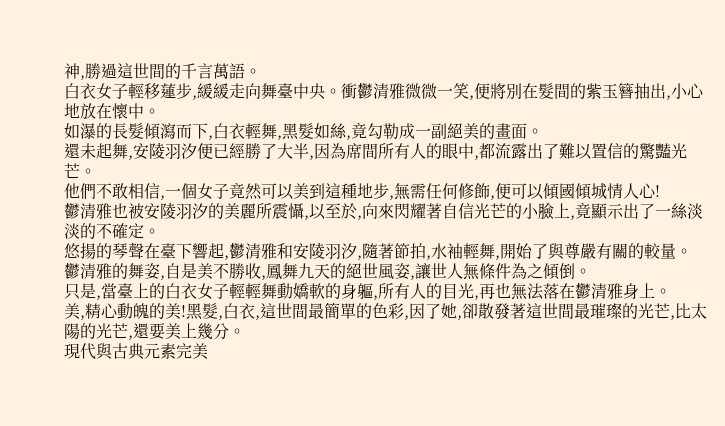神,勝過這世間的千言萬語。
白衣女子輕移蓮步,緩緩走向舞臺中央。衝鬱清雅微微一笑,便將別在髮間的紫玉簪抽出,小心地放在懷中。
如瀑的長髮傾瀉而下,白衣輕舞,黑髮如絲,竟勾勒成一副絕美的畫面。
還未起舞,安陵羽汐便已經勝了大半,因為席間所有人的眼中,都流露出了難以置信的驚豔光芒。
他們不敢相信,一個女子竟然可以美到這種地步,無需任何修飾,便可以傾國傾城情人心!
鬱清雅也被安陵羽汐的美麗所震懾,以至於,向來閃耀著自信光芒的小臉上,竟顯示出了一絲淡淡的不確定。
悠揚的琴聲在臺下響起,鬱清雅和安陵羽汐,隨著節拍,水袖輕舞,開始了與尊嚴有關的較量。
鬱清雅的舞姿,自是美不勝收,鳳舞九天的絕世風姿,讓世人無條件為之傾倒。
只是,當臺上的白衣女子輕輕舞動嬌軟的身軀,所有人的目光,再也無法落在鬱清雅身上。
美,精心動魄的美!黑髮,白衣,這世間最簡單的色彩,因了她,卻散發著這世間最璀璨的光芒,比太陽的光芒,還要美上幾分。
現代與古典元素完美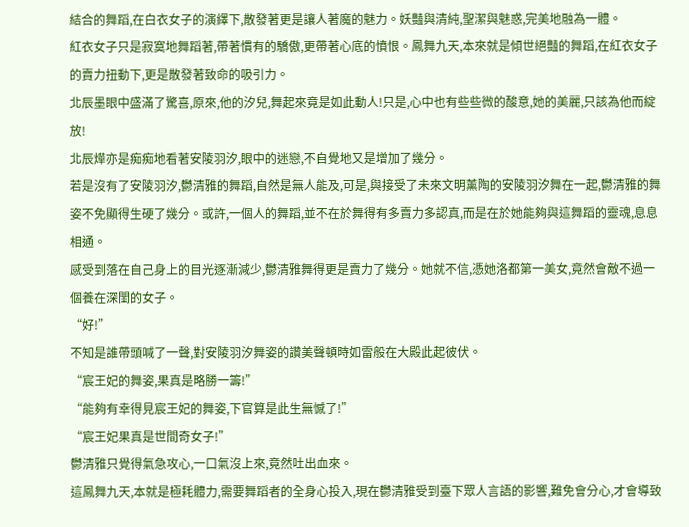結合的舞蹈,在白衣女子的演繹下,散發著更是讓人著魔的魅力。妖豔與清純,聖潔與魅惑,完美地融為一體。
紅衣女子只是寂寞地舞蹈著,帶著慣有的驕傲,更帶著心底的憤恨。鳳舞九天,本來就是傾世絕豔的舞蹈,在紅衣女子的賣力扭動下,更是散發著致命的吸引力。
北辰墨眼中盛滿了驚喜,原來,他的汐兒,舞起來竟是如此動人!只是,心中也有些些微的酸意,她的美麗,只該為他而綻放!
北辰燁亦是痴痴地看著安陵羽汐,眼中的迷戀,不自覺地又是增加了幾分。
若是沒有了安陵羽汐,鬱清雅的舞蹈,自然是無人能及,可是,與接受了未來文明薰陶的安陵羽汐舞在一起,鬱清雅的舞姿不免顯得生硬了幾分。或許,一個人的舞蹈,並不在於舞得有多賣力多認真,而是在於她能夠與這舞蹈的靈魂,息息相通。
感受到落在自己身上的目光逐漸減少,鬱清雅舞得更是賣力了幾分。她就不信,憑她洛都第一美女,竟然會敵不過一個養在深閨的女子。
“好!”
不知是誰帶頭喊了一聲,對安陵羽汐舞姿的讚美聲頓時如雷般在大殿此起彼伏。
“宸王妃的舞姿,果真是略勝一籌!”
“能夠有幸得見宸王妃的舞姿,下官算是此生無憾了!”
“宸王妃果真是世間奇女子!”
鬱清雅只覺得氣急攻心,一口氣沒上來,竟然吐出血來。
這鳳舞九天,本就是極耗體力,需要舞蹈者的全身心投入,現在鬱清雅受到臺下眾人言語的影響,難免會分心,才會導致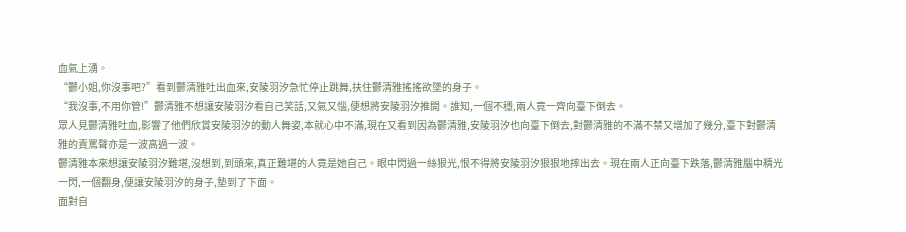血氣上湧。
“鬱小姐,你沒事吧?”看到鬱清雅吐出血來,安陵羽汐急忙停止跳舞,扶住鬱清雅搖搖欲墜的身子。
“我沒事,不用你管!”鬱清雅不想讓安陵羽汐看自己笑話,又氣又惱,便想將安陵羽汐推開。誰知,一個不穩,兩人竟一齊向臺下倒去。
眾人見鬱清雅吐血,影響了他們欣賞安陵羽汐的動人舞姿,本就心中不滿,現在又看到因為鬱清雅,安陵羽汐也向臺下倒去,對鬱清雅的不滿不禁又增加了幾分,臺下對鬱清雅的責罵聲亦是一波高過一波。
鬱清雅本來想讓安陵羽汐難堪,沒想到,到頭來,真正難堪的人竟是她自己。眼中閃過一絲狠光,恨不得將安陵羽汐狠狠地摔出去。現在兩人正向臺下跌落,鬱清雅腦中精光一閃,一個翻身,便讓安陵羽汐的身子,墊到了下面。
面對自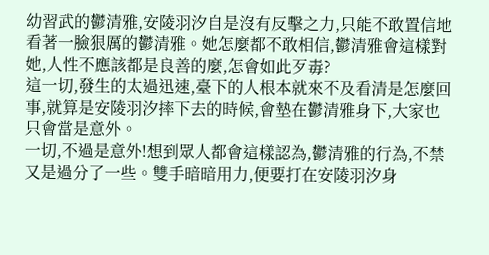幼習武的鬱清雅,安陵羽汐自是沒有反擊之力,只能不敢置信地看著一臉狠厲的鬱清雅。她怎麼都不敢相信,鬱清雅會這樣對她,人性不應該都是良善的麼,怎會如此歹毒?
這一切,發生的太過迅速,臺下的人根本就來不及看清是怎麼回事,就算是安陵羽汐摔下去的時候,會墊在鬱清雅身下,大家也只會當是意外。
一切,不過是意外!想到眾人都會這樣認為,鬱清雅的行為,不禁又是過分了一些。雙手暗暗用力,便要打在安陵羽汐身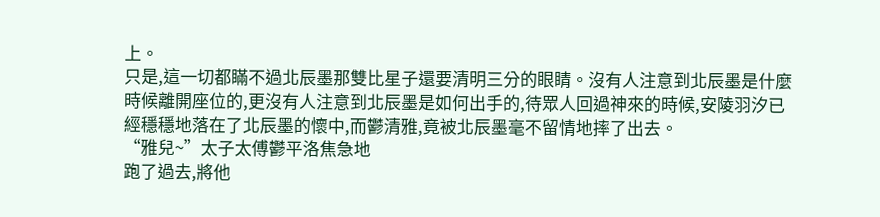上。
只是,這一切都瞞不過北辰墨那雙比星子還要清明三分的眼睛。沒有人注意到北辰墨是什麼時候離開座位的,更沒有人注意到北辰墨是如何出手的,待眾人回過神來的時候,安陵羽汐已經穩穩地落在了北辰墨的懷中,而鬱清雅,竟被北辰墨毫不留情地摔了出去。
“雅兒~”太子太傅鬱平洛焦急地
跑了過去,將他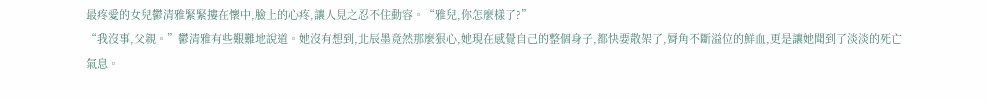最疼愛的女兒鬱清雅緊緊摟在懷中,臉上的心疼,讓人見之忍不住動容。“雅兒,你怎麼樣了?”
“我沒事,父親。”鬱清雅有些艱難地說道。她沒有想到,北辰墨竟然那麼狠心,她現在感覺自己的整個身子,都快要散架了,脣角不斷溢位的鮮血,更是讓她聞到了淡淡的死亡氣息。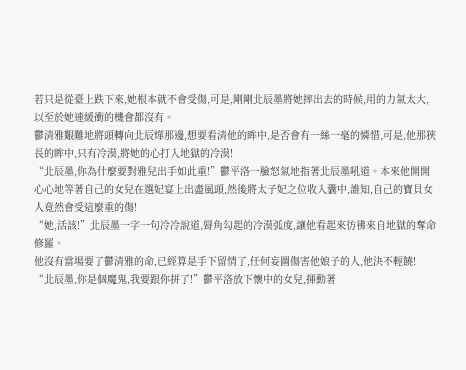若只是從臺上跌下來,她根本就不會受傷,可是,剛剛北辰墨將她摔出去的時候,用的力氣太大,以至於她連緩衝的機會都沒有。
鬱清雅艱難地將頭轉向北辰燁那邊,想要看清他的眸中,是否會有一絲一毫的憐惜,可是,他那狹長的眸中,只有冷漠,將她的心打入地獄的冷漠!
“北辰墨,你為什麼要對雅兒出手如此重!”鬱平洛一臉怒氣地指著北辰墨吼道。本來他開開心心地等著自己的女兒在選妃宴上出盡風頭,然後將太子妃之位收入囊中,誰知,自己的寶貝女人竟然會受這麼重的傷!
“她,活該!”北辰墨一字一句冷冷說道,脣角勾起的冷漠弧度,讓他看起來彷彿來自地獄的奪命修羅。
他沒有當場要了鬱清雅的命,已經算是手下留情了,任何妄圖傷害他娘子的人,他決不輕饒!
“北辰墨,你是個魔鬼,我要跟你拼了!”鬱平洛放下懷中的女兒,揮動著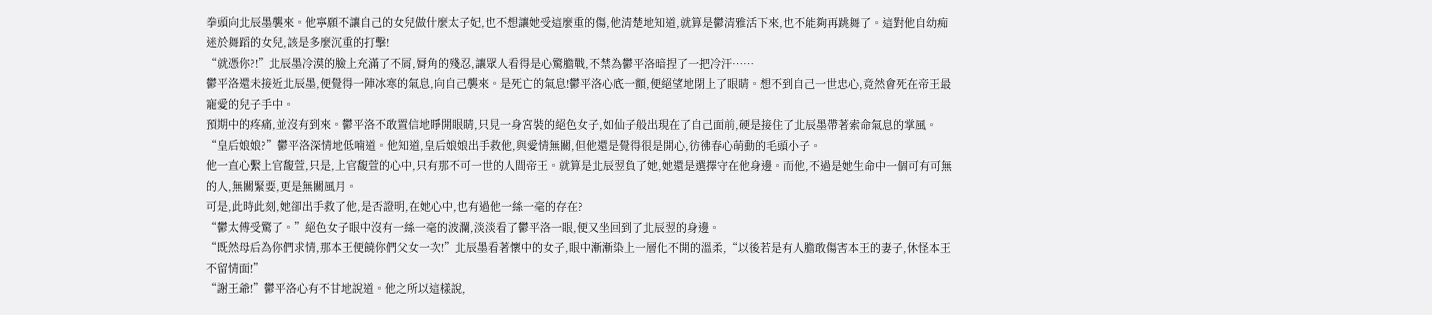拳頭向北辰墨襲來。他寧願不讓自己的女兒做什麼太子妃,也不想讓她受這麼重的傷,他清楚地知道,就算是鬱清雅活下來,也不能夠再跳舞了。這對他自幼痴迷於舞蹈的女兒,該是多麼沉重的打擊!
“就憑你?!”北辰墨冷漠的臉上充滿了不屑,脣角的殘忍,讓眾人看得是心驚膽戰,不禁為鬱平洛暗捏了一把冷汗……
鬱平洛還未接近北辰墨,便覺得一陣冰寒的氣息,向自己襲來。是死亡的氣息!鬱平洛心底一顫,便絕望地閉上了眼睛。想不到自己一世忠心,竟然會死在帝王最寵愛的兒子手中。
預期中的疼痛,並沒有到來。鬱平洛不敢置信地睜開眼睛,只見一身宮裝的絕色女子,如仙子般出現在了自己面前,硬是接住了北辰墨帶著索命氣息的掌風。
“皇后娘娘?”鬱平洛深情地低喃道。他知道,皇后娘娘出手救他,與愛情無關,但他還是覺得很是開心,彷彿春心萌動的毛頭小子。
他一直心繫上官馥萱,只是,上官馥萱的心中,只有那不可一世的人間帝王。就算是北辰翌負了她,她還是選擇守在他身邊。而他,不過是她生命中一個可有可無的人,無關緊要,更是無關風月。
可是,此時此刻,她卻出手救了他,是否證明,在她心中,也有過他一絲一毫的存在?
“鬱太傅受驚了。”絕色女子眼中沒有一絲一毫的波瀾,淡淡看了鬱平洛一眼,便又坐回到了北辰翌的身邊。
“既然母后為你們求情,那本王便饒你們父女一次!”北辰墨看著懷中的女子,眼中漸漸染上一層化不開的溫柔,“以後若是有人膽敢傷害本王的妻子,休怪本王不留情面!”
“謝王爺!”鬱平洛心有不甘地說道。他之所以這樣說,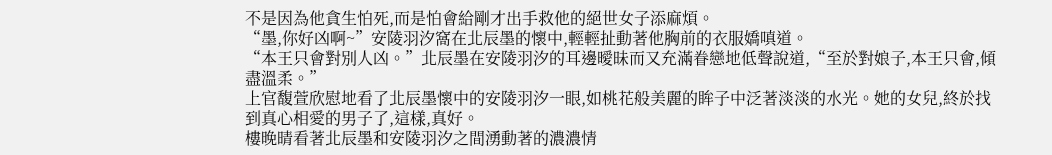不是因為他貪生怕死,而是怕會給剛才出手救他的絕世女子添麻煩。
“墨,你好凶啊~”安陵羽汐窩在北辰墨的懷中,輕輕扯動著他胸前的衣服嬌嗔道。
“本王只會對別人凶。”北辰墨在安陵羽汐的耳邊曖昧而又充滿眷戀地低聲說道,“至於對娘子,本王只會,傾盡溫柔。”
上官馥萱欣慰地看了北辰墨懷中的安陵羽汐一眼,如桃花般美麗的眸子中泛著淡淡的水光。她的女兒,終於找到真心相愛的男子了,這樣,真好。
樓晚晴看著北辰墨和安陵羽汐之間湧動著的濃濃情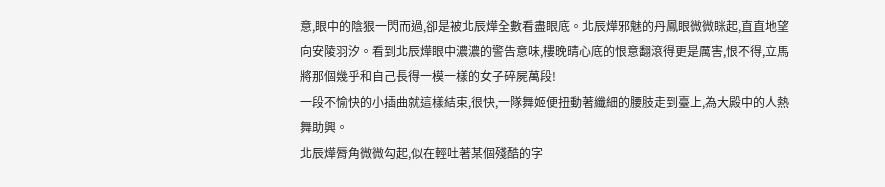意,眼中的陰狠一閃而過,卻是被北辰燁全數看盡眼底。北辰燁邪魅的丹鳳眼微微眯起,直直地望向安陵羽汐。看到北辰燁眼中濃濃的警告意味,樓晚晴心底的恨意翻滾得更是厲害,恨不得,立馬將那個幾乎和自己長得一模一樣的女子碎屍萬段!
一段不愉快的小插曲就這樣結束,很快,一隊舞姬便扭動著纖細的腰肢走到臺上,為大殿中的人熱舞助興。
北辰燁脣角微微勾起,似在輕吐著某個殘酷的字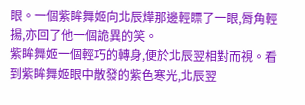眼。一個紫眸舞姬向北辰燁那邊輕瞟了一眼,脣角輕揚,亦回了他一個詭異的笑。
紫眸舞姬一個輕巧的轉身,便於北辰翌相對而視。看到紫眸舞姬眼中散發的紫色寒光,北辰翌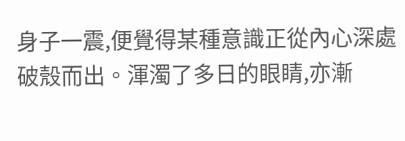身子一震,便覺得某種意識正從內心深處破殼而出。渾濁了多日的眼睛,亦漸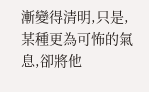漸變得清明,只是,某種更為可怖的氣息,卻將他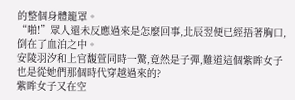的整個身體籠罩。
“啪!”眾人還未反應過來是怎麼回事,北辰翌便已經捂著胸口,倒在了血泊之中。
安陵羽汐和上官馥萱同時一驚,竟然是子彈,難道這個紫眸女子也是從她們那個時代穿越過來的?
紫眸女子又在空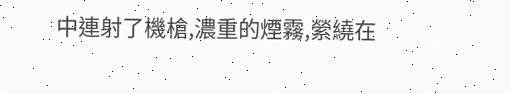中連射了機槍,濃重的煙霧,縈繞在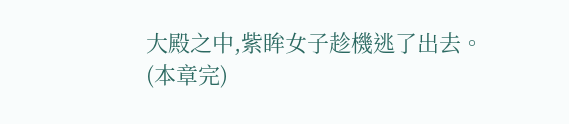大殿之中,紫眸女子趁機逃了出去。
(本章完)